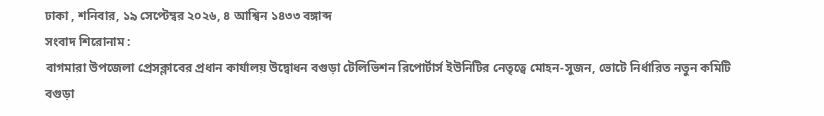ঢাকা , শনিবার, ১৯ সেপ্টেম্বর ২০২৬, ৪ আশ্বিন ১৪৩৩ বঙ্গাব্দ
সংবাদ শিরোনাম :
বাগমারা উপজেলা প্রেসক্লাবের প্রধান কার্যালয় উদ্বোধন বগুড়া টেলিভিশন রিপোর্টার্স ইউনিটির নেতৃত্বে মোহন-সুজন, ভোটে নির্ধারিত নতুন কমিটি বগুড়া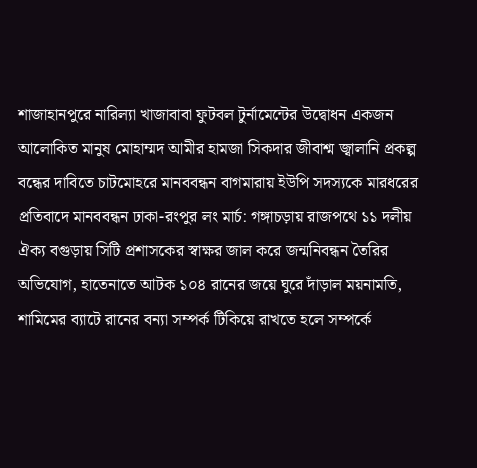শাজাহানপুরে নারিল্যা খাজাবাবা ফুটবল টুর্নামেন্টের উদ্বোধন একজন আলোকিত মানুষ মোহাম্মদ আমীর হামজা সিকদার জীবাশ্ম জ্বালানি প্রকল্প বন্ধের দাবিতে চাটমোহরে মানববন্ধন বাগমারায় ইউপি সদস্যকে মারধরের প্রতিবাদে মানববন্ধন ঢাকা-রংপুর লং মার্চ: গঙ্গাচড়ায় রাজপথে ১১ দলীয় ঐক্য বগুড়ায় সিটি প্রশাসকের স্বাক্ষর জাল করে জন্মনিবন্ধন তৈরির অভিযোগ, হাতেনাতে আটক ১০৪ রানের জয়ে ঘুরে দাঁড়াল ময়নামতি, শামিমের ব্যাটে রানের বন্যা সম্পর্ক টিকিয়ে রাখতে হলে সম্পর্কে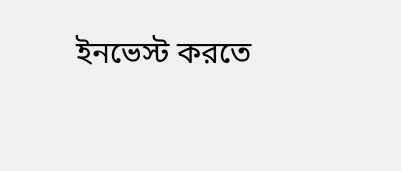ইনভেস্ট করতে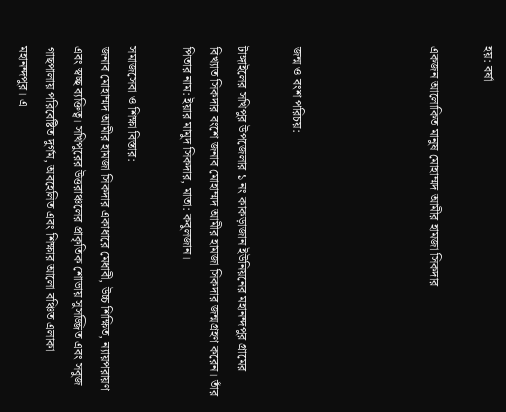হয়: বর্ষা

একজন আলোকিত মানুষ মোহাম্মদ আমীর হামজা সিকদার




জন্ম ও বংশ পরিচয়:

টাঙ্গাইলের সখিপুর উপজেলার ১ নং কাকড়াজান ইউনিয়নের মহানন্দপুর গ্রামের বিখ্যাত সিকদার বংশে জনাব মোহাম্মদ আমীর হামজা সিকদার জন্মগ্রহণ করেন। তাঁর পিতার নাম: ইয়ার মামুদ সিকদার, মাতা: কবুলজান।

সমাজসেবা ও শিক্ষা বিস্তার:
জনাব মোহাম্মদ আমীর হামজা সিকদার একাধারে মেধাবী, উচ্চ শিক্ষিত, ন্যায়পরায়ণ এবং স্বচ্ছ ব্যক্তিত্ব। সখিপুরের উত্তরাঞ্চলের প্রাকৃতিক শোভায় সুসজ্জিত এবং সবুজ গাছপালায় পরিবেষ্টিত দুর্গম, অবহেলিত এবং শিক্ষার আলো বঞ্চিত এলাকা মহানন্দপুর। এ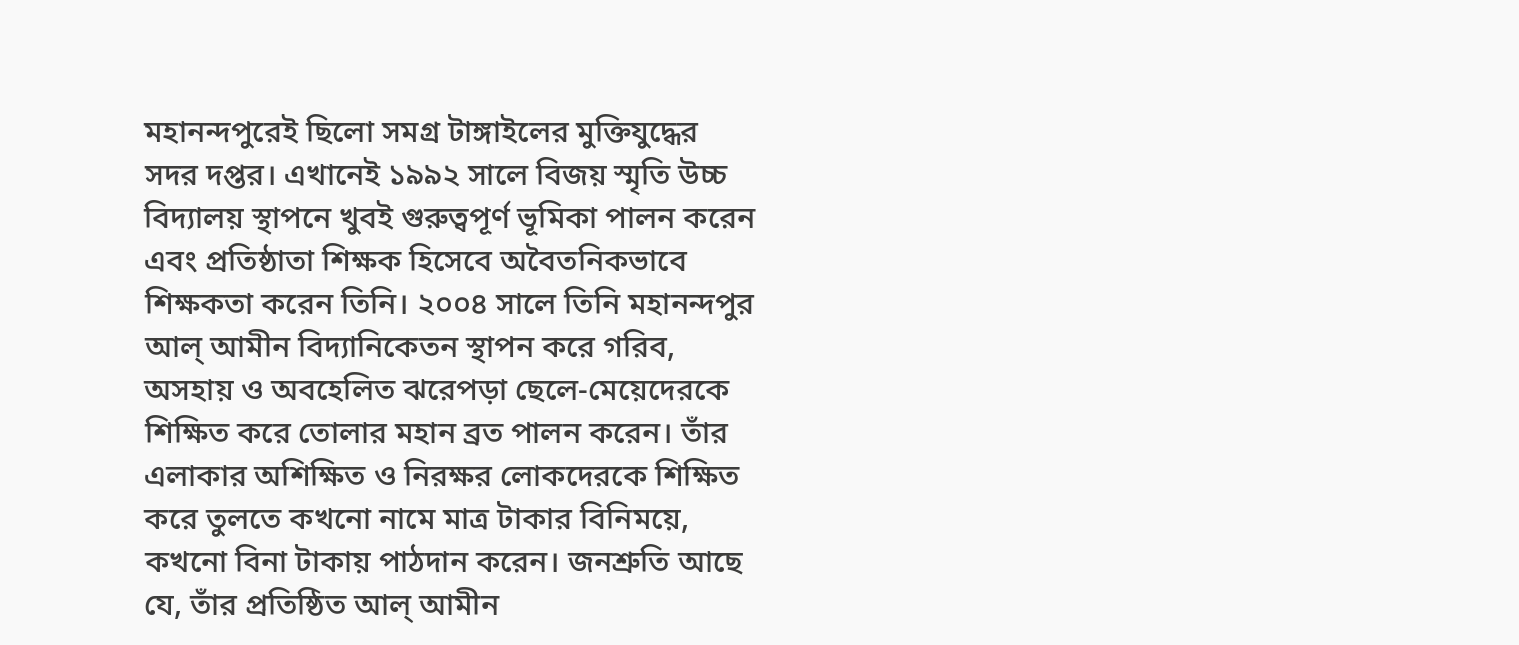মহানন্দপুরেই ছিলো সমগ্র টাঙ্গাইলের মুক্তিযুদ্ধের সদর দপ্তর। এখানেই ১৯৯২ সালে বিজয় স্মৃতি উচ্চ বিদ্যালয় স্থাপনে খুবই গুরুত্বপূর্ণ ভূমিকা পালন করেন এবং প্রতিষ্ঠাতা শিক্ষক হিসেবে অবৈতনিকভাবে শিক্ষকতা করেন তিনি। ২০০৪ সালে তিনি মহানন্দপুর আল্ আমীন বিদ্যানিকেতন স্থাপন করে গরিব, অসহায় ও অবহেলিত ঝরেপড়া ছেলে-মেয়েদেরকে শিক্ষিত করে তোলার মহান ব্রত পালন করেন। তাঁর এলাকার অশিক্ষিত ও নিরক্ষর লোকদেরকে শিক্ষিত করে তুলতে কখনো নামে মাত্র টাকার বিনিময়ে, কখনো বিনা টাকায় পাঠদান করেন। জনশ্রুতি আছে যে, তাঁর প্রতিষ্ঠিত আল্ আমীন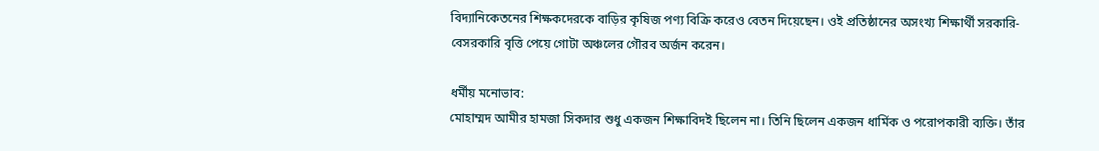বিদ্যানিকেতনের শিক্ষকদেরকে বাড়ির কৃষিজ পণ্য বিক্রি করেও বেতন দিয়েছেন। ওই প্রতিষ্ঠানের অসংখ্য শিক্ষার্থী সরকারি-বেসরকারি বৃত্তি পেয়ে গোটা অঞ্চলের গৌরব অর্জন করেন।

ধর্মীয় মনোভাব:
মোহাম্মদ আমীর হামজা সিকদার শুধু একজন শিক্ষাবিদই ছিলেন না। তিনি ছিলেন একজন ধার্মিক ও পরোপকারী ব্যক্তি। তাঁর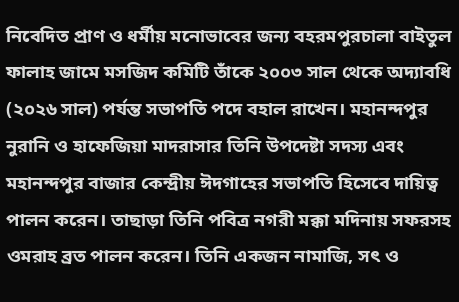নিবেদিত প্রাণ ও ধর্মীয় মনোভাবের জন্য বহরমপুরচালা বাইতুল ফালাহ জামে মসজিদ কমিটি তাঁকে ২০০৩ সাল থেকে অদ্যাবধি (২০২৬ সাল) পর্যন্ত সভাপতি পদে বহাল রাখেন। মহানন্দপুর নুরানি ও হাফেজিয়া মাদরাসার তিনি উপদেষ্টা সদস্য এবং মহানন্দপুর বাজার কেন্দ্রীয় ঈদগাহের সভাপতি হিসেবে দায়িত্ব পালন করেন। তাছাড়া তিনি পবিত্র নগরী মক্কা মদিনায় সফরসহ ওমরাহ ব্রত পালন করেন। তিনি একজন নামাজি, সৎ ও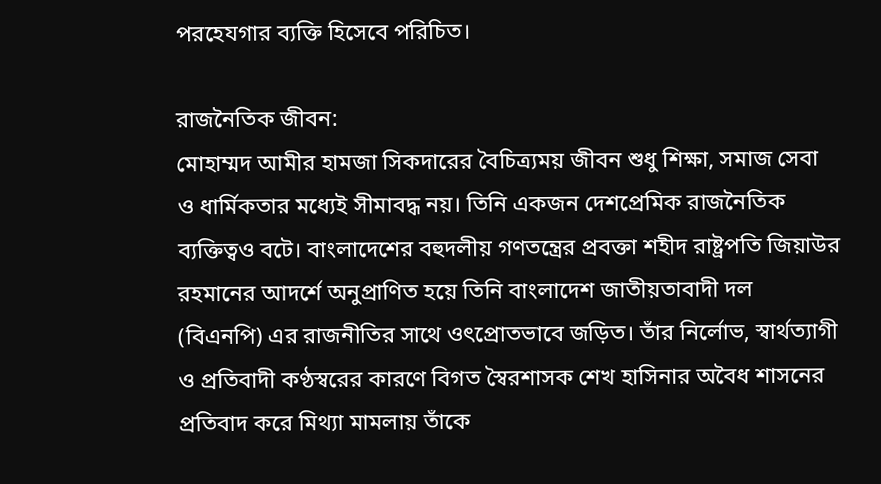পরহেযগার ব্যক্তি হিসেবে পরিচিত।

রাজনৈতিক জীবন:
মোহাম্মদ আমীর হামজা সিকদারের বৈচিত্র্যময় জীবন শুধু শিক্ষা, সমাজ সেবা ও ধার্মিকতার মধ্যেই সীমাবদ্ধ নয়। তিনি একজন দেশপ্রেমিক রাজনৈতিক ব্যক্তিত্বও বটে। বাংলাদেশের বহুদলীয় গণতন্ত্রের প্রবক্তা শহীদ রাষ্ট্রপতি জিয়াউর রহমানের আদর্শে অনুপ্রাণিত হয়ে তিনি বাংলাদেশ জাতীয়তাবাদী দল (বিএনপি) এর রাজনীতির সাথে ওৎপ্রোতভাবে জড়িত। তাঁর নির্লোভ, স্বার্থত্যাগী ও প্রতিবাদী কণ্ঠস্বরের কারণে বিগত স্বৈরশাসক শেখ হাসিনার অবৈধ শাসনের প্রতিবাদ করে মিথ্যা মামলায় তাঁকে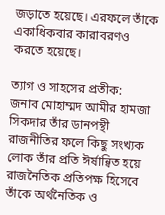জড়াতে হয়েছে। এরফলে তাঁকে একাধিকবার কারাবরণও করতে হয়েছে।

ত্যাগ ও সাহসের প্রতীক:
জনাব মোহাম্মদ আমীর হামজা সিকদার তাঁর ডানপন্থী রাজনীতির ফলে কিছু সংখ্যক লোক তাঁর প্রতি ঈর্ষান্বিত হয়ে রাজনৈতিক প্রতিপক্ষ হিসেবে তাঁকে অর্থনৈতিক ও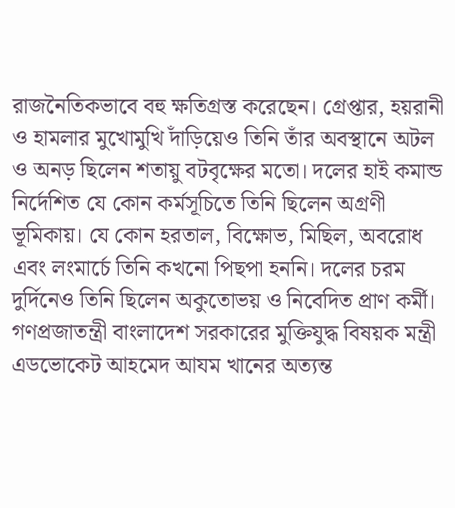রাজনৈতিকভাবে বহু ক্ষতিগ্রস্ত করেছেন। গ্রেপ্তার, হয়রানী ও হামলার মুখোমুখি দাঁড়িয়েও তিনি তাঁর অবস্থানে অটল ও অনড় ছিলেন শতায়ু বটবৃক্ষের মতো। দলের হাই কমান্ড নির্দেশিত যে কোন কর্মসূচিতে তিনি ছিলেন অগ্রণী ভূমিকায়। যে কোন হরতাল, বিক্ষোভ, মিছিল, অবরোধ এবং লংমার্চে তিনি কখনো পিছপা হননি। দলের চরম দুর্দিনেও তিনি ছিলেন অকুতোভয় ও নিবেদিত প্রাণ কর্মী। গণপ্রজাতন্ত্রী বাংলাদেশ সরকারের মুক্তিযুদ্ধ বিষয়ক মন্ত্রী এডভোকেট আহমেদ আযম খানের অত্যন্ত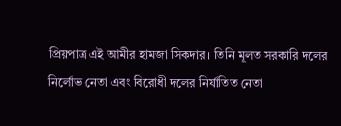প্রিয়পাত্র এই আমীর হামজা সিকদার। তিনি মূলত সরকারি দলের নির্লোভ নেতা এবং বিরোধী দলের নির্যাতিত নেতা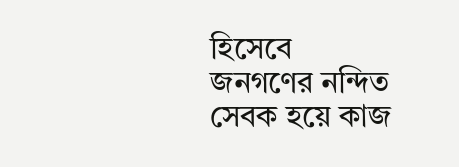হিসেবে জনগণের নন্দিত সেবক হয়ে কাজ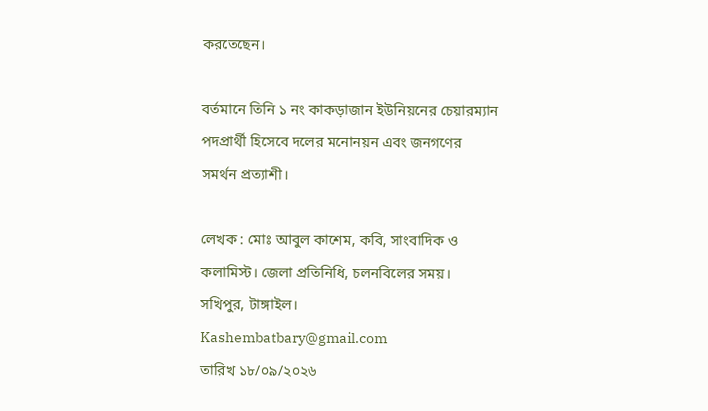করতেছেন।

বর্তমানে তিনি ১ নং কাকড়াজান ইউনিয়নের চেয়ারম্যান পদপ্রার্থী হিসেবে দলের মনোনয়ন এবং জনগণের সমর্থন প্রত্যাশী।

লেখক : মোঃ আবুল কাশেম, কবি, সাংবাদিক ও কলামিস্ট। জেলা প্রতিনিধি, চলনবিলের সময়।
সখিপুর, টাঙ্গাইল।
Kashembatbary@gmail.com
তারিখ ১৮/০৯/২০২৬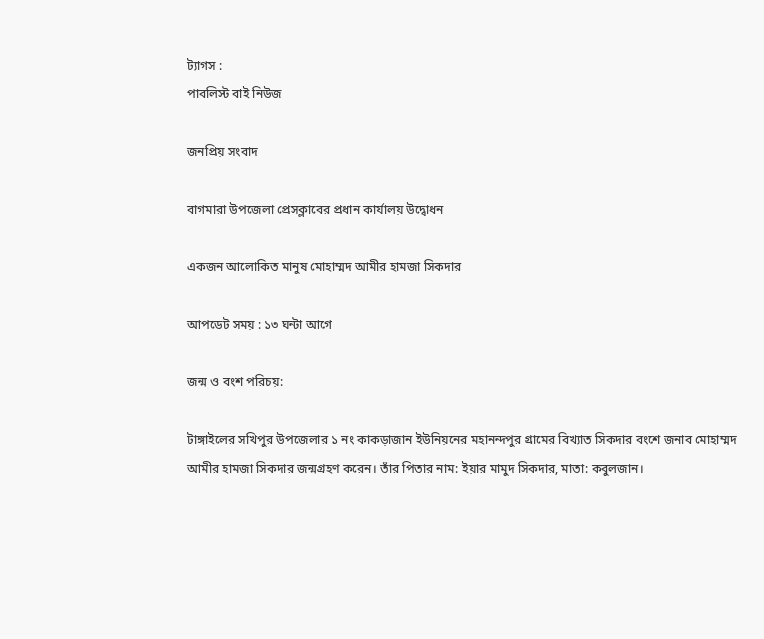ট্যাগস :
পাবলিস্ট বাই নিউজ

জনপ্রিয় সংবাদ

বাগমারা উপজেলা প্রেসক্লাবের প্রধান কার্যালয় উদ্বোধন

একজন আলোকিত মানুষ মোহাম্মদ আমীর হামজা সিকদার

আপডেট সময় : ১৩ ঘন্টা আগে

জন্ম ও বংশ পরিচয়:

টাঙ্গাইলের সখিপুর উপজেলার ১ নং কাকড়াজান ইউনিয়নের মহানন্দপুর গ্রামের বিখ্যাত সিকদার বংশে জনাব মোহাম্মদ আমীর হামজা সিকদার জন্মগ্রহণ করেন। তাঁর পিতার নাম: ইয়ার মামুদ সিকদার, মাতা: কবুলজান।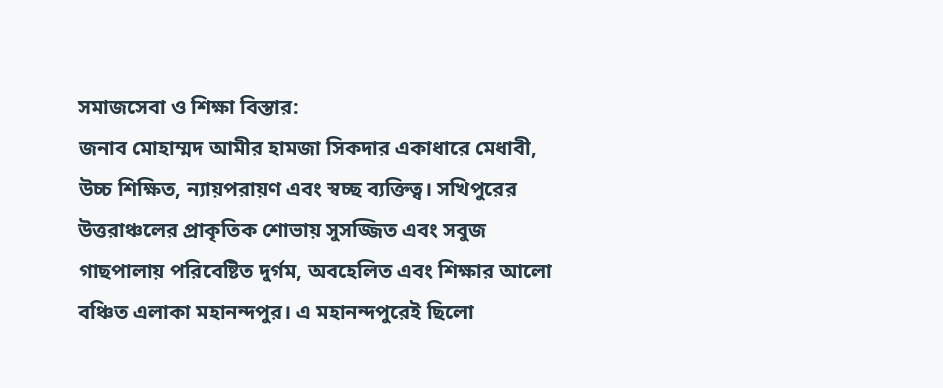সমাজসেবা ও শিক্ষা বিস্তার:
জনাব মোহাম্মদ আমীর হামজা সিকদার একাধারে মেধাবী, উচ্চ শিক্ষিত, ন্যায়পরায়ণ এবং স্বচ্ছ ব্যক্তিত্ব। সখিপুরের উত্তরাঞ্চলের প্রাকৃতিক শোভায় সুসজ্জিত এবং সবুজ গাছপালায় পরিবেষ্টিত দুর্গম, অবহেলিত এবং শিক্ষার আলো বঞ্চিত এলাকা মহানন্দপুর। এ মহানন্দপুরেই ছিলো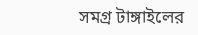সমগ্র টাঙ্গাইলের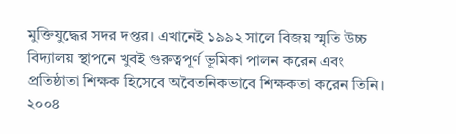মুক্তিযুদ্ধের সদর দপ্তর। এখানেই ১৯৯২ সালে বিজয় স্মৃতি উচ্চ বিদ্যালয় স্থাপনে খুবই গুরুত্বপূর্ণ ভূমিকা পালন করেন এবং প্রতিষ্ঠাতা শিক্ষক হিসেবে অবৈতনিকভাবে শিক্ষকতা করেন তিনি। ২০০৪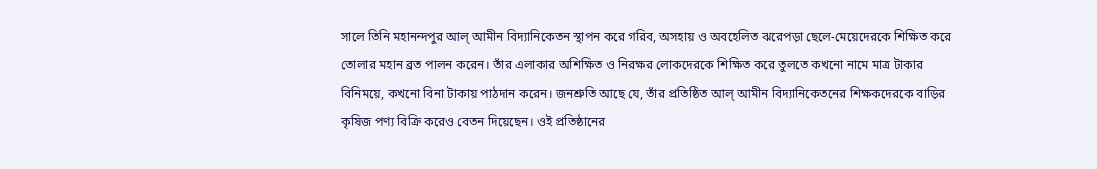সালে তিনি মহানন্দপুর আল্ আমীন বিদ্যানিকেতন স্থাপন করে গরিব, অসহায় ও অবহেলিত ঝরেপড়া ছেলে-মেয়েদেরকে শিক্ষিত করে তোলার মহান ব্রত পালন করেন। তাঁর এলাকার অশিক্ষিত ও নিরক্ষর লোকদেরকে শিক্ষিত করে তুলতে কখনো নামে মাত্র টাকার বিনিময়ে, কখনো বিনা টাকায় পাঠদান করেন। জনশ্রুতি আছে যে, তাঁর প্রতিষ্ঠিত আল্ আমীন বিদ্যানিকেতনের শিক্ষকদেরকে বাড়ির কৃষিজ পণ্য বিক্রি করেও বেতন দিয়েছেন। ওই প্রতিষ্ঠানের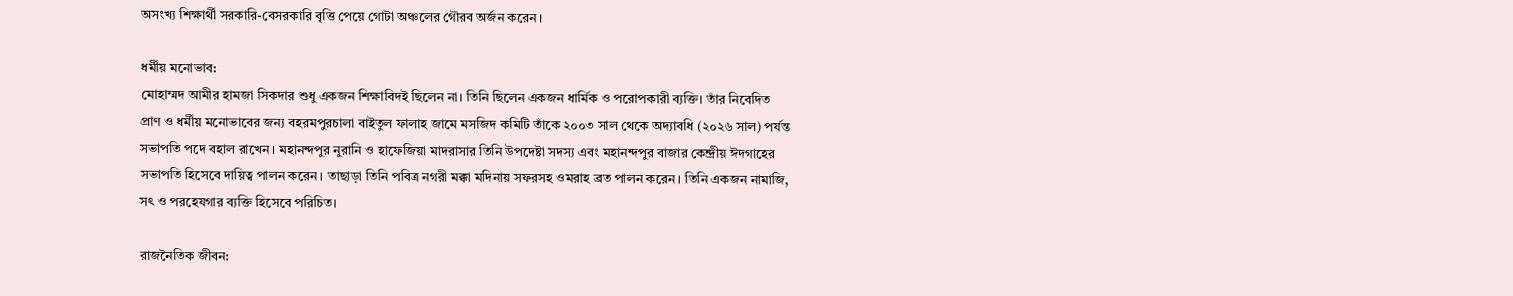অসংখ্য শিক্ষার্থী সরকারি-বেসরকারি বৃত্তি পেয়ে গোটা অঞ্চলের গৌরব অর্জন করেন।

ধর্মীয় মনোভাব:
মোহাম্মদ আমীর হামজা সিকদার শুধু একজন শিক্ষাবিদই ছিলেন না। তিনি ছিলেন একজন ধার্মিক ও পরোপকারী ব্যক্তি। তাঁর নিবেদিত প্রাণ ও ধর্মীয় মনোভাবের জন্য বহরমপুরচালা বাইতুল ফালাহ জামে মসজিদ কমিটি তাঁকে ২০০৩ সাল থেকে অদ্যাবধি (২০২৬ সাল) পর্যন্ত সভাপতি পদে বহাল রাখেন। মহানন্দপুর নুরানি ও হাফেজিয়া মাদরাসার তিনি উপদেষ্টা সদস্য এবং মহানন্দপুর বাজার কেন্দ্রীয় ঈদগাহের সভাপতি হিসেবে দায়িত্ব পালন করেন। তাছাড়া তিনি পবিত্র নগরী মক্কা মদিনায় সফরসহ ওমরাহ ব্রত পালন করেন। তিনি একজন নামাজি, সৎ ও পরহেযগার ব্যক্তি হিসেবে পরিচিত।

রাজনৈতিক জীবন: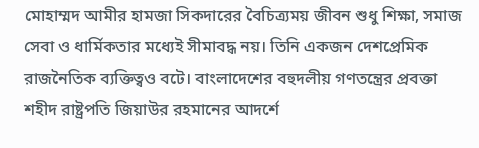মোহাম্মদ আমীর হামজা সিকদারের বৈচিত্র্যময় জীবন শুধু শিক্ষা, সমাজ সেবা ও ধার্মিকতার মধ্যেই সীমাবদ্ধ নয়। তিনি একজন দেশপ্রেমিক রাজনৈতিক ব্যক্তিত্বও বটে। বাংলাদেশের বহুদলীয় গণতন্ত্রের প্রবক্তা শহীদ রাষ্ট্রপতি জিয়াউর রহমানের আদর্শে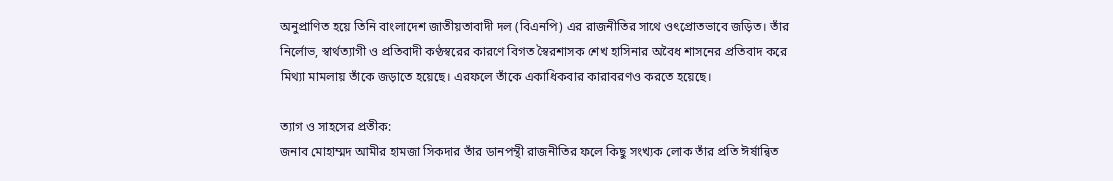অনুপ্রাণিত হয়ে তিনি বাংলাদেশ জাতীয়তাবাদী দল (বিএনপি) এর রাজনীতির সাথে ওৎপ্রোতভাবে জড়িত। তাঁর নির্লোভ, স্বার্থত্যাগী ও প্রতিবাদী কণ্ঠস্বরের কারণে বিগত স্বৈরশাসক শেখ হাসিনার অবৈধ শাসনের প্রতিবাদ করে মিথ্যা মামলায় তাঁকে জড়াতে হয়েছে। এরফলে তাঁকে একাধিকবার কারাবরণও করতে হয়েছে।

ত্যাগ ও সাহসের প্রতীক:
জনাব মোহাম্মদ আমীর হামজা সিকদার তাঁর ডানপন্থী রাজনীতির ফলে কিছু সংখ্যক লোক তাঁর প্রতি ঈর্ষান্বিত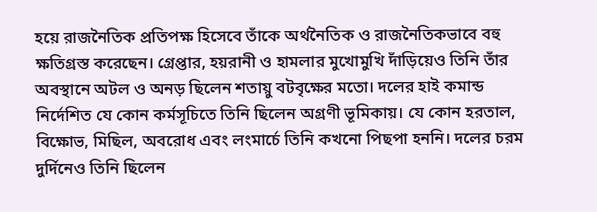হয়ে রাজনৈতিক প্রতিপক্ষ হিসেবে তাঁকে অর্থনৈতিক ও রাজনৈতিকভাবে বহু ক্ষতিগ্রস্ত করেছেন। গ্রেপ্তার, হয়রানী ও হামলার মুখোমুখি দাঁড়িয়েও তিনি তাঁর অবস্থানে অটল ও অনড় ছিলেন শতায়ু বটবৃক্ষের মতো। দলের হাই কমান্ড নির্দেশিত যে কোন কর্মসূচিতে তিনি ছিলেন অগ্রণী ভূমিকায়। যে কোন হরতাল, বিক্ষোভ, মিছিল, অবরোধ এবং লংমার্চে তিনি কখনো পিছপা হননি। দলের চরম দুর্দিনেও তিনি ছিলেন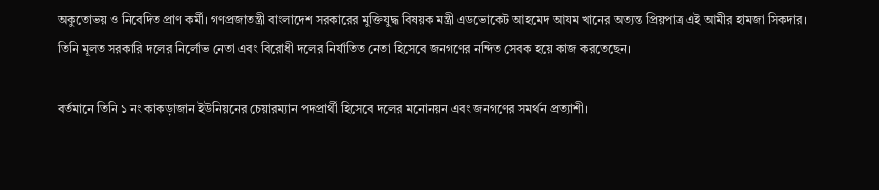অকুতোভয় ও নিবেদিত প্রাণ কর্মী। গণপ্রজাতন্ত্রী বাংলাদেশ সরকারের মুক্তিযুদ্ধ বিষয়ক মন্ত্রী এডভোকেট আহমেদ আযম খানের অত্যন্ত প্রিয়পাত্র এই আমীর হামজা সিকদার। তিনি মূলত সরকারি দলের নির্লোভ নেতা এবং বিরোধী দলের নির্যাতিত নেতা হিসেবে জনগণের নন্দিত সেবক হয়ে কাজ করতেছেন।

বর্তমানে তিনি ১ নং কাকড়াজান ইউনিয়নের চেয়ারম্যান পদপ্রার্থী হিসেবে দলের মনোনয়ন এবং জনগণের সমর্থন প্রত্যাশী।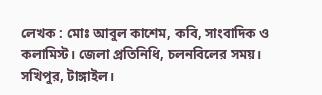লেখক : মোঃ আবুল কাশেম, কবি, সাংবাদিক ও কলামিস্ট। জেলা প্রতিনিধি, চলনবিলের সময়।
সখিপুর, টাঙ্গাইল।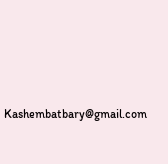Kashembatbary@gmail.com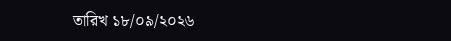তারিখ ১৮/০৯/২০২৬